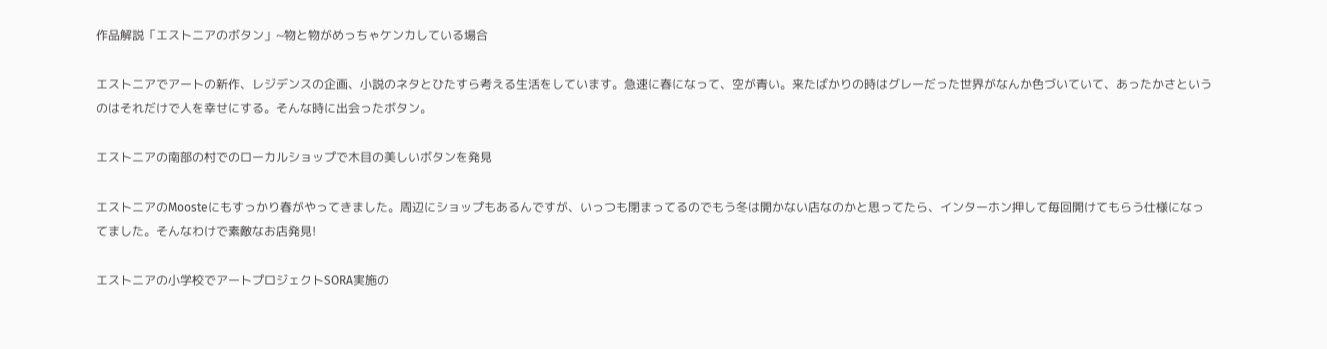作品解説「エストニアのボタン」~物と物がめっちゃケンカしている場合

エストニアでアートの新作、レジデンスの企画、小説のネタとひたすら考える生活をしています。急速に春になって、空が青い。来たばかりの時はグレーだった世界がなんか色づいていて、あったかさというのはそれだけで人を幸せにする。そんな時に出会ったボタン。

エストニアの南部の村でのローカルショップで木目の美しいボタンを発見

エストニアのMoosteにもすっかり春がやってきました。周辺にショップもあるんですが、いっつも閉まってるのでもう冬は開かない店なのかと思ってたら、インターホン押して毎回開けてもらう仕様になってました。そんなわけで素敵なお店発見!

エストニアの小学校でアートプロジェクトSORA実施の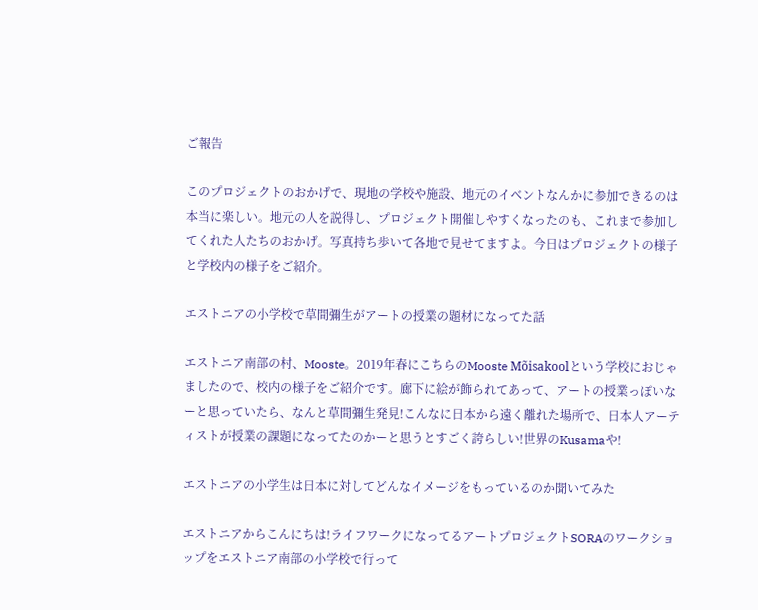ご報告

このプロジェクトのおかげで、現地の学校や施設、地元のイベントなんかに参加できるのは本当に楽しい。地元の人を説得し、プロジェクト開催しやすくなったのも、これまで参加してくれた人たちのおかげ。写真持ち歩いて各地で見せてますよ。今日はプロジェクトの様子と学校内の様子をご紹介。

エストニアの小学校で草間彌生がアートの授業の題材になってた話

エストニア南部の村、Mooste。2019年春にこちらのMooste Mõisakoolという学校におじゃましたので、校内の様子をご紹介です。廊下に絵が飾られてあって、アートの授業っぽいなーと思っていたら、なんと草間彌生発見!こんなに日本から遠く離れた場所で、日本人アーティストが授業の課題になってたのかーと思うとすごく誇らしい!世界のKusamaや!

エストニアの小学生は日本に対してどんなイメージをもっているのか聞いてみた

エストニアからこんにちは!ライフワークになってるアートプロジェクトSORAのワークショップをエストニア南部の小学校で行って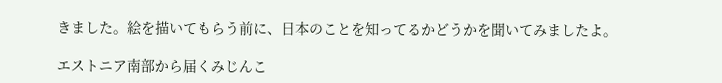きました。絵を描いてもらう前に、日本のことを知ってるかどうかを聞いてみましたよ。

エストニア南部から届くみじんこ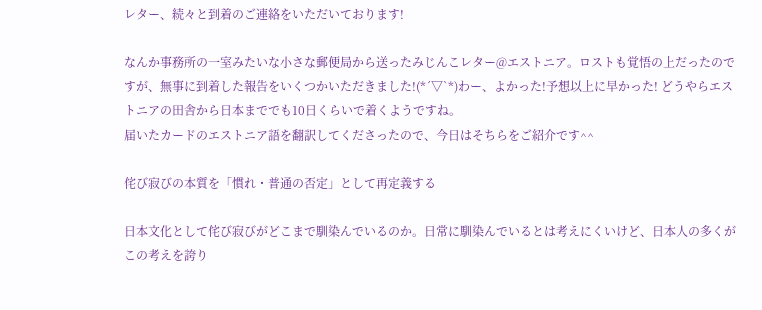レター、続々と到着のご連絡をいただいております!

なんか事務所の一室みたいな小さな郵便局から送ったみじんこレター@エストニア。ロストも覚悟の上だったのですが、無事に到着した報告をいくつかいただきました!(*´▽`*)わー、よかった!予想以上に早かった! どうやらエストニアの田舎から日本まででも10日くらいで着くようですね。
届いたカードのエストニア語を翻訳してくださったので、今日はそちらをご紹介です^^

侘び寂びの本質を「慣れ・普通の否定」として再定義する

日本文化として侘び寂びがどこまで馴染んでいるのか。日常に馴染んでいるとは考えにくいけど、日本人の多くがこの考えを誇り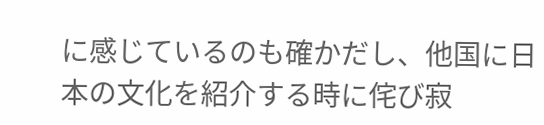に感じているのも確かだし、他国に日本の文化を紹介する時に侘び寂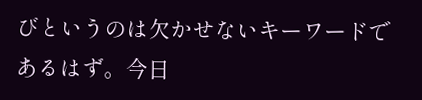びというのは欠かせないキーワードであるはず。今日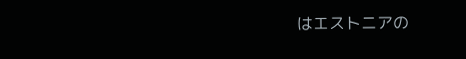はエストニアの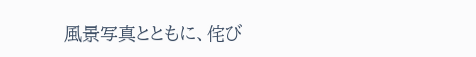風景写真とともに、侘び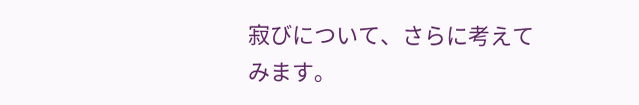寂びについて、さらに考えてみます。